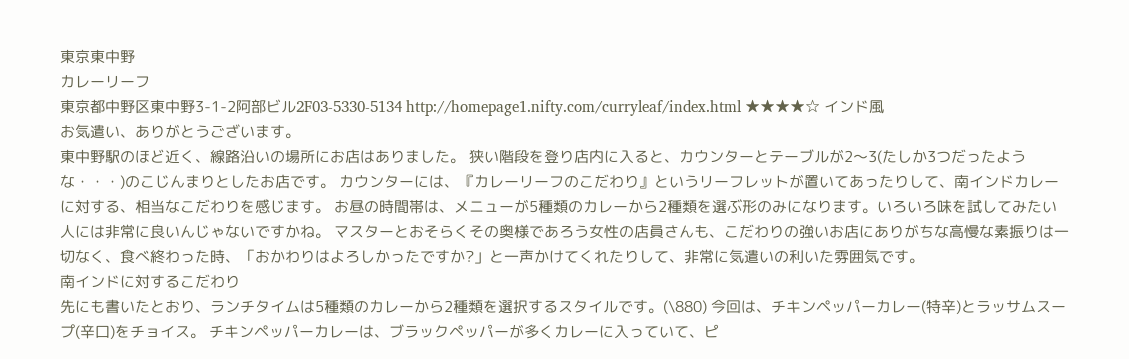東京東中野
カレーリーフ
東京都中野区東中野3-1-2阿部ビル2F03-5330-5134 http://homepage1.nifty.com/curryleaf/index.html ★★★★☆ インド風
お気遣い、ありがとうございます。
東中野駅のほど近く、線路沿いの場所にお店はありました。 狭い階段を登り店内に入ると、カウンターとテーブルが2〜3(たしか3つだったような・・・)のこじんまりとしたお店です。 カウンターには、『カレーリーフのこだわり』というリーフレットが置いてあったりして、南インドカレーに対する、相当なこだわりを感じます。 お昼の時間帯は、メニューが5種類のカレーから2種類を選ぶ形のみになります。いろいろ味を試してみたい人には非常に良いんじゃないですかね。 マスターとおそらくその奥様であろう女性の店員さんも、こだわりの強いお店にありがちな高慢な素振りは一切なく、食べ終わった時、「おかわりはよろしかったですか?」と一声かけてくれたりして、非常に気遣いの利いた雰囲気です。
南インドに対するこだわり
先にも書いたとおり、ランチタイムは5種類のカレーから2種類を選択するスタイルです。(\880) 今回は、チキンペッパーカレー(特辛)とラッサムスープ(辛口)をチョイス。 チキンペッパーカレーは、ブラックペッパーが多くカレーに入っていて、ピ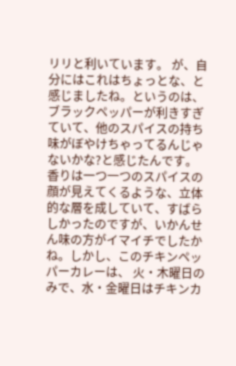リリと利いています。 が、自分にはこれはちょっとな、と感じましたね。というのは、ブラックペッパーが利きすぎていて、他のスパイスの持ち味がぼやけちゃってるんじゃないかな?と感じたんです。 香りは一つ一つのスパイスの顔が見えてくるような、立体的な層を成していて、すばらしかったのですが、いかんせん味の方がイマイチでしたかね。しかし、このチキンペッパーカレーは、 火・木曜日のみで、水・金曜日はチキンカ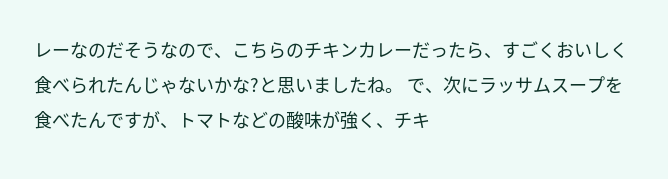レーなのだそうなので、こちらのチキンカレーだったら、すごくおいしく食べられたんじゃないかな?と思いましたね。 で、次にラッサムスープを食べたんですが、トマトなどの酸味が強く、チキ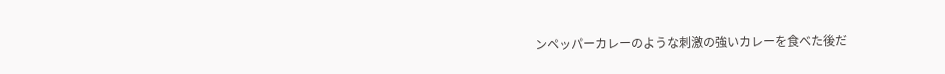ンペッパーカレーのような刺激の強いカレーを食べた後だ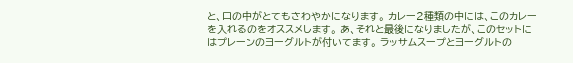と、口の中がとてもさわやかになります。 カレー2種類の中には、このカレーを入れるのをオススメします。 あ、それと最後になりましたが、このセットにはプレーンのヨーグルトが付いてます。 ラッサムスープとヨーグルトの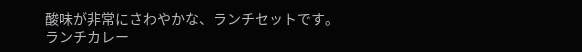酸味が非常にさわやかな、ランチセットです。
ランチカレー